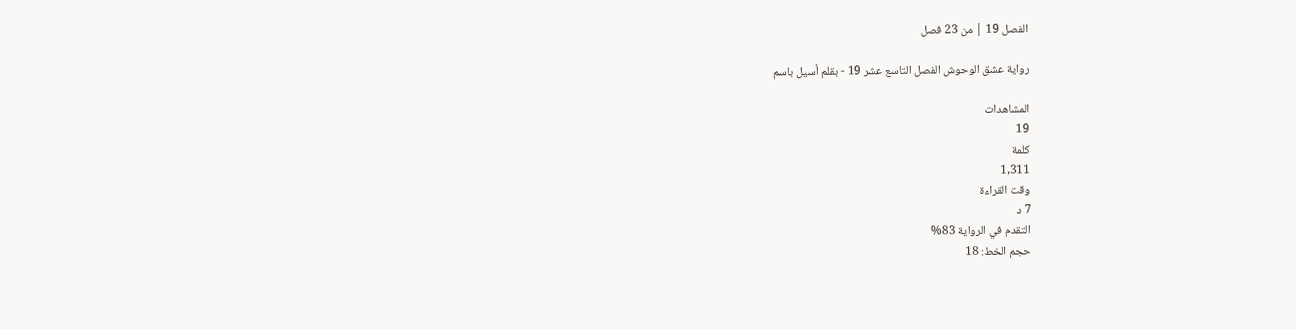الفصل 19 | من 23 فصل

رواية عشق الوحوش الفصل التاسع عشر 19 - بقلم أسيل باسم

المشاهدات
19
كلمة
1,311
وقت القراءة
7 د
التقدم في الرواية 83%
حجم الخط: 18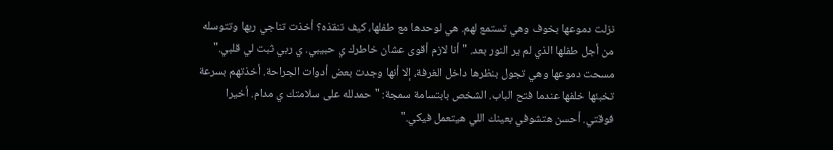نزلت دموعها بخوف وهي تستمع لهم. هي لوحدها مع طفلها، كيف تنقذه؟ أخذت تناجي ربها وتتوسله من أجل طفلها الذي لم ير النور بعد. "أنا لازم أقوى عشان خاطرك ي حبيبي. ي ربي ثبت لي قلبي." مسحت دموعها وهي تجول بنظرها داخل الغرفة، إلا أنها وجدت بعض أدوات الجراحة. أخذتهم بسرعة تخبئها خلفها عندما فتح الباب. الشخص بابتسامة سمجة: "حمدلله على سلامتك ي مدام. أخيرا فوقتي. أحسن هتشوفي بعينك اللي هيتعمل فيكي."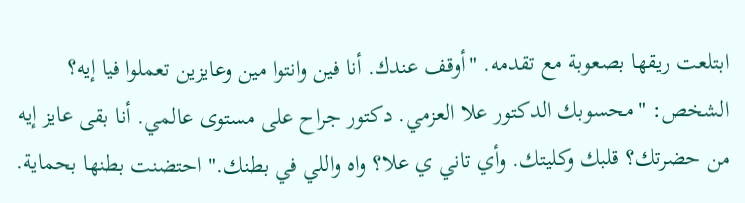ابتلعت ريقها بصعوبة مع تقدمه. "أوقف عندك. أنا فين وانتوا مين وعايزين تعملوا فيا إيه؟ الشخص: "محسوبك الدكتور علا العزمي. دكتور جراح على مستوى عالمي. أنا بقى عايز إيه من حضرتك؟ قلبك وكليتك. وأي تاني ي علا؟ واه واللي في بطنك." احتضنت بطنها بحماية.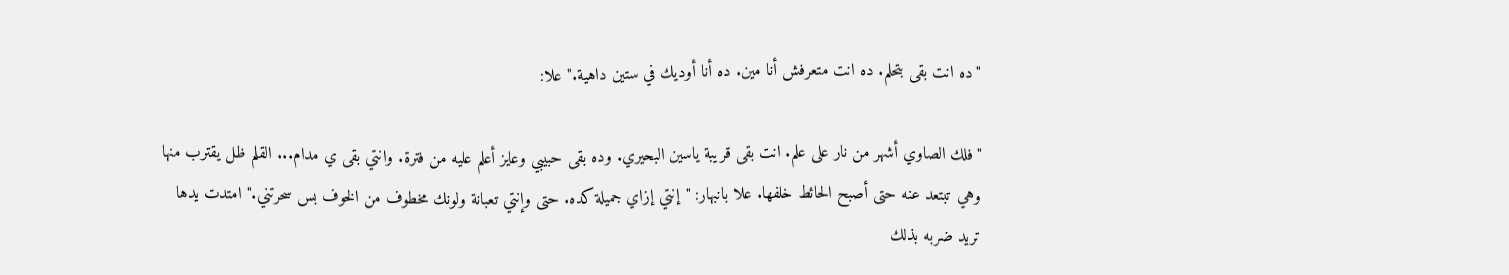"ده انت بقى بتحلم. ده انت متعرفش أنا مين. ده أنا أوديك في ستين داهية." علا:

"فلك الصاوي أشهر من نار على علم. انت بقى قريبة ياسين البحيري. وده بقى حبيبي وعايز أعلم عليه من فترة. وانتي بقى ي مدام... القلم ظل يقترب منها وهي تبتعد عنه حتى أصبح الحائط خلفها. علا بانبهار: "إنتي إزاي جميلة كده. حتى وإنتي تعبانة ولونك مخطوف من الخوف بس سحرتني." امتدت يدها تريد ضربه بذلك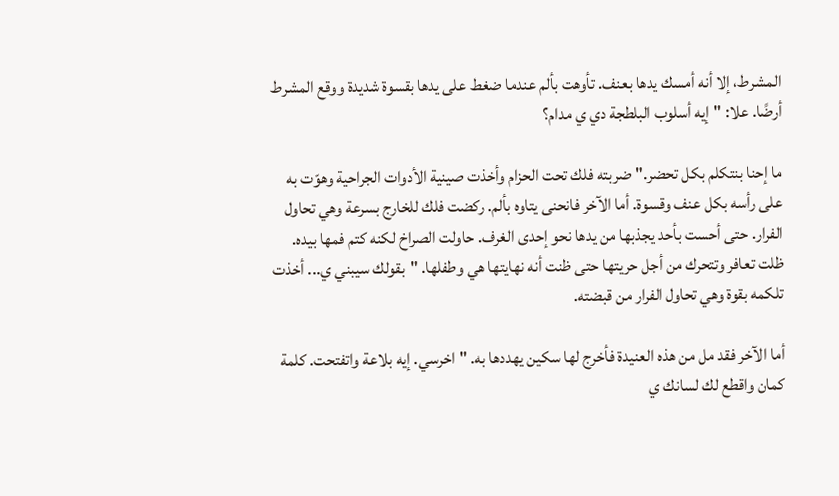المشرط، إلا أنه أمسك يدها بعنف. تأوهت بألم عندما ضغط على يدها بقسوة شديدة ووقع المشرط أرضًا. علا: "إيه أسلوب البلطجة دي ي مدام؟

ما إحنا بنتكلم بكل تحضر." ضربته فلك تحت الحزام وأخذت صينية الأدوات الجراحية وهوّت به على رأسه بكل عنف وقسوة. أما الآخر فانحنى يتاوه بألم. ركضت فلك للخارج بسرعة وهي تحاول الفرار. حتى أحست بأحد يجذبها من يدها نحو إحدى الغرف. حاولت الصراخ لكنه كتم فمها بيده. ظلت تعافر وتتحرك من أجل حريتها حتى ظنت أنه نهايتها هي وطفلها. "بقولك سيبني ي... أخذت تلكمه بقوة وهي تحاول الفرار من قبضته.

أما الآخر فقد مل من هذه العنيدة فأخرج لها سكين يهددها به. "اخرسي. إيه بلاعة واتفتحت. كلمة كمان واقطع لك لسانك ي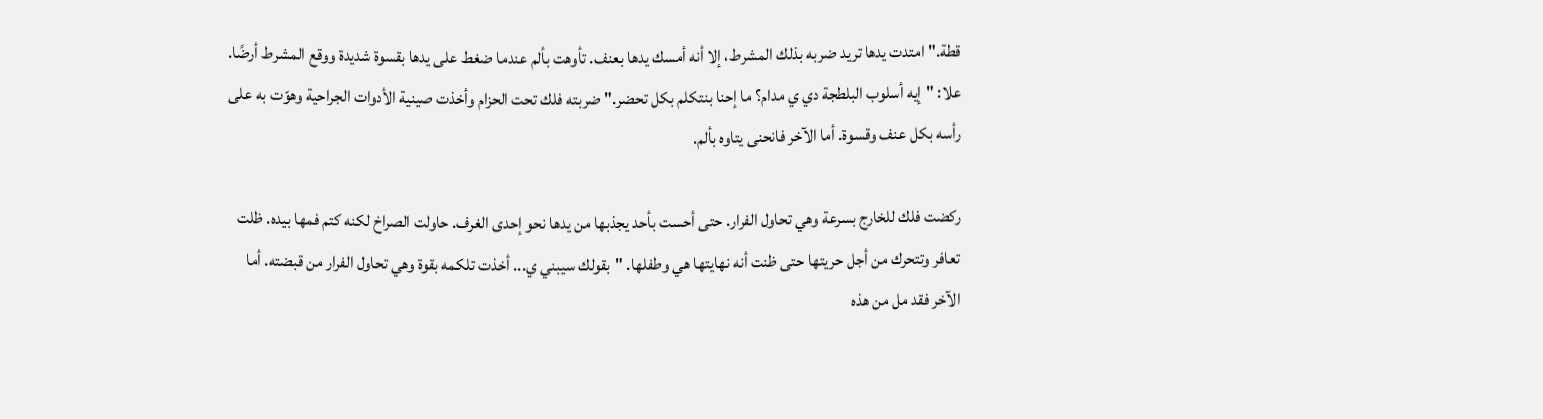قطة." امتدت يدها تريد ضربه بذلك المشرط، إلا أنه أمسك يدها بعنف. تأوهت بألم عندما ضغط على يدها بقسوة شديدة ووقع المشرط أرضًا. علا: "إيه أسلوب البلطجة دي ي مدام؟ ما إحنا بنتكلم بكل تحضر." ضربته فلك تحت الحزام وأخذت صينية الأدوات الجراحية وهوّت به على رأسه بكل عنف وقسوة. أما الآخر فانحنى يتاوه بألم.

ركضت فلك للخارج بسرعة وهي تحاول الفرار. حتى أحست بأحد يجذبها من يدها نحو إحدى الغرف. حاولت الصراخ لكنه كتم فمها بيده. ظلت تعافر وتتحرك من أجل حريتها حتى ظنت أنه نهايتها هي وطفلها. "بقولك سيبني ي... أخذت تلكمه بقوة وهي تحاول الفرار من قبضته. أما الآخر فقد مل من هذه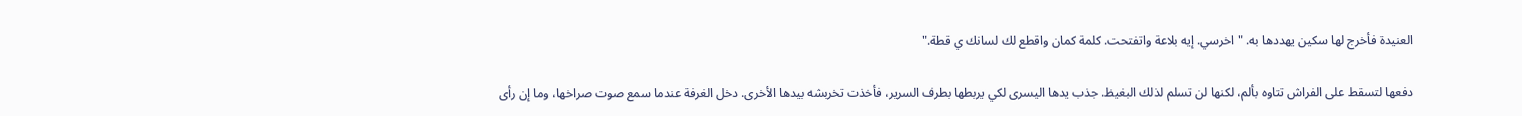العنيدة فأخرج لها سكين يهددها به. "اخرسي. إيه بلاعة واتفتحت. كلمة كمان واقطع لك لسانك ي قطة."

دفعها لتسقط على الفراش تتاوه بألم، لكنها لن تسلم لذلك البغيظ. جذب يدها اليسرى لكي يربطها بطرف السرير، فأخذت تخربشه بيدها الأخرى. دخل الغرفة عندما سمع صوت صراخها، وما إن رأى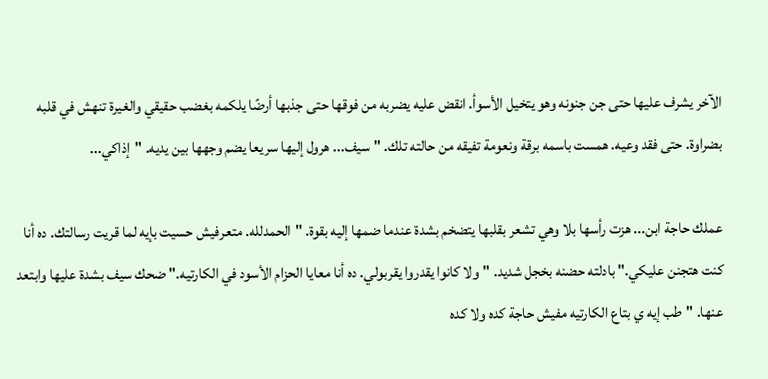الآخر يشرف عليها حتى جن جنونه وهو يتخيل الأسوأ. انقض عليه يضربه من فوقها حتى جذبها أرضًا يلكمه بغضب حقيقي والغيرة تنهش في قلبه بضراوة. حتى فقد وعيه. همست باسمه برقة ونعومة تفيقه من حالته تلك. "سيف... هرول إليها سريعا يضم وجهها بين يديه. "إذاكي...

عملك حاجة ابن... هزت رأسها بلا وهي تشعر بقلبها يتضخم بشدة عندما ضمها إليه بقوة. "الحمدلله. متعرفيش حسيت بإيه لما قريت رسالتك. ده أنا كنت هتجنن عليكي." بادلته حضنه بخجل شديد. "ولا كانوا يقدروا يقربولي. ده أنا معايا الحزام الأسود في الكارتيه." ضحك سيف بشدة عليها وابتعد عنها. "طب إيه ي بتاع الكارتيه مفيش حاجة كده ولا كده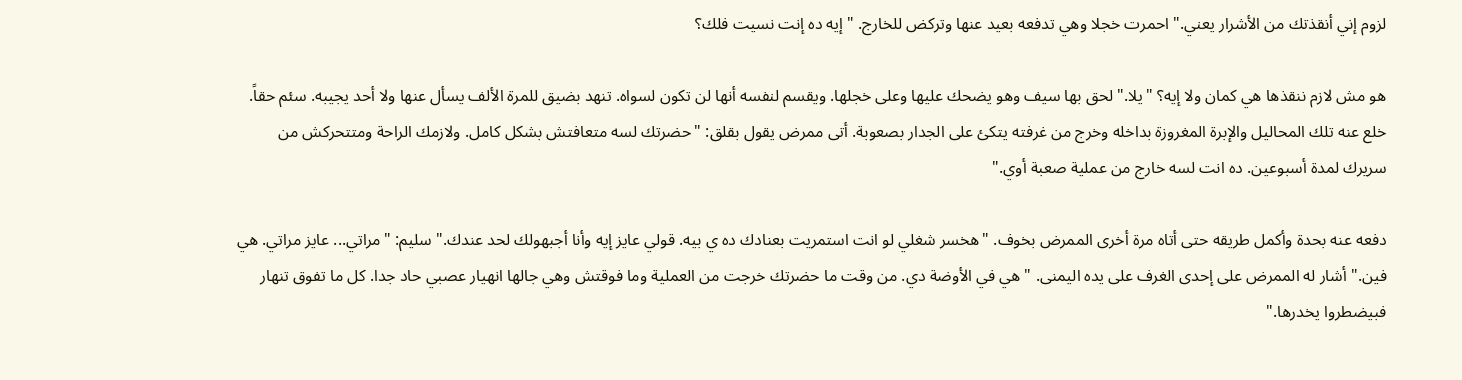لزوم إني أنقذتك من الأشرار يعني." احمرت خجلا وهي تدفعه بعيد عنها وتركض للخارج. "إيه ده إنت نسيت فلك؟

هو مش لازم ننقذها هي كمان ولا إيه؟ "يلا." لحق بها سيف وهو يضحك عليها وعلى خجلها. ويقسم لنفسه أنها لن تكون لسواه. تنهد بضيق للمرة الألف يسأل عنها ولا أحد يجيبه. سئم حقاً. خلع عنه تلك المحاليل والإبرة المغروزة بداخله وخرج من غرفته يتكئ على الجدار بصعوبة. أتى ممرض يقول بقلق: "حضرتك لسه متعافتش بشكل كامل. ولازمك الراحة ومتتحركش من سريرك لمدة أسبوعين. ده انت لسه خارج من عملية صعبة أوي."

دفعه عنه بحدة وأكمل طريقه حتى أتاه مرة أخرى الممرض بخوف. "هخسر شغلي لو انت استمريت بعنادك ده ي بيه. قولي عايز إيه وأنا أجبهولك لحد عندك." سليم: "مراتي... عايز مراتي. هي فين." أشار له الممرض على إحدى الغرف على يده اليمنى. "هي في الأوضة دي. من وقت ما حضرتك خرجت من العملية وما فوقتش وهي جالها انهيار عصبي حاد جدا. كل ما تفوق تنهار فبيضطروا يخدرها."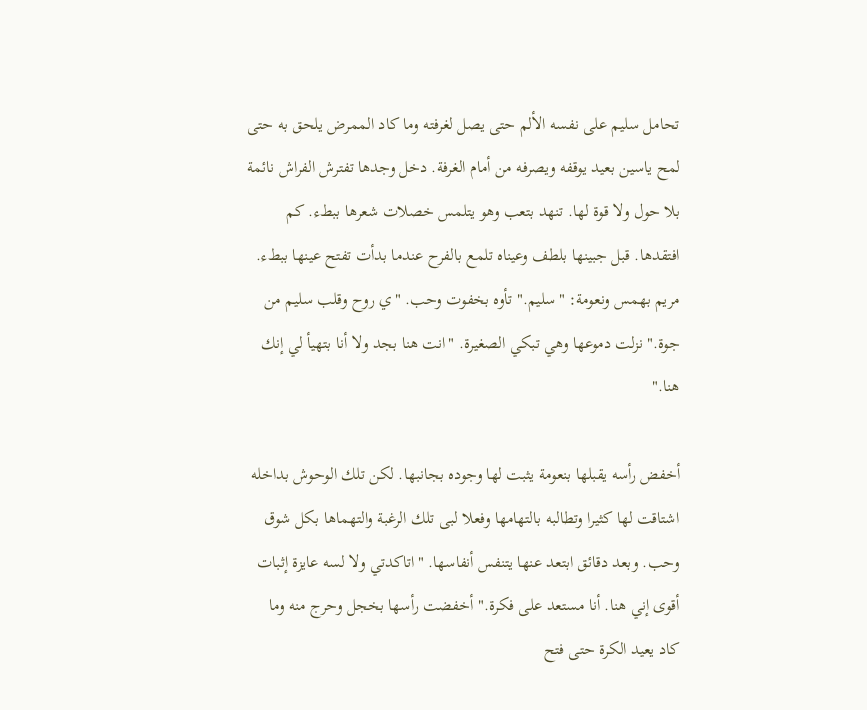تحامل سليم على نفسه الألم حتى يصل لغرفته وما كاد الممرض يلحق به حتى لمح ياسين بعيد يوقفه ويصرفه من أمام الغرفة. دخل وجدها تفترش الفراش نائمة بلا حول ولا قوة لها. تنهد بتعب وهو يتلمس خصلات شعرها ببطء. كم افتقدها. قبل جبينها بلطف وعيناه تلمع بالفرح عندما بدأت تفتح عينها ببطء. مريم بهمس ونعومة: "سليم." تأوه بخفوت وحب. "ي روح وقلب سليم من جوة." نزلت دموعها وهي تبكي الصغيرة. "انت هنا بجد ولا أنا بتهيأ لي إنك هنا."

أخفض رأسه يقبلها بنعومة يثبت لها وجوده بجانبها. لكن تلك الوحوش بداخله اشتاقت لها كثيرا وتطالبه بالتهامها وفعلا لبى تلك الرغبة والتهماها بكل شوق وحب. وبعد دقائق ابتعد عنها يتنفس أنفاسها. "اتاكدتي ولا لسه عايزة إثبات أقوى إني هنا. أنا مستعد على فكرة." أخفضت رأسها بخجل وحرج منه وما كاد يعيد الكرة حتى فتح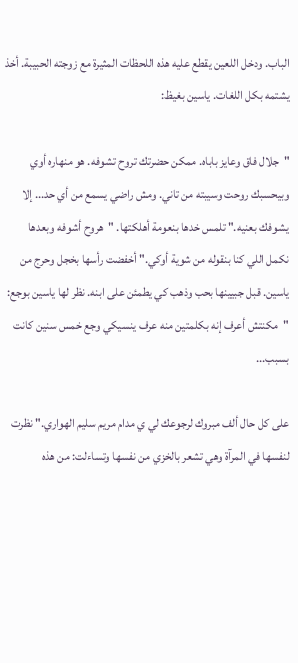الباب. ودخل اللعين يقطع عليه هذه اللحظات المثيرة مع زوجته الحبيبة. أخذ يشتمه بكل اللغات. ياسين بغيظ:

"جلال فاق وعايز باباه. ممكن حضرتك تروح تشوفه. هو منهاره أوي وبيحسبك روحت وسيبته من تاني. ومش راضي يسمع من أي حد... إلا يشوفك بعنيه." تلمس خدها بنعومة أهلكتها. "هروح أشوفه وبعدها نكمل اللي كنا بنقوله من شوية أوكي." أخفضت رأسها بخجل وحرج من ياسين. قبل جبيينها بحب وذهب كي يطمئن على ابنه. نظر لها ياسين بوجع: "مكنتش أعرف إنه بكلمتين منه عرف ينسيكي وجع خمس سنين كانت بسبب...

على كل حال ألف مبروك لرجوعك لي ي مدام مريم سليم الهواري." نظرت لنفسها في المرآة وهي تشعر بالخزي من نفسها وتساءلت: من هذه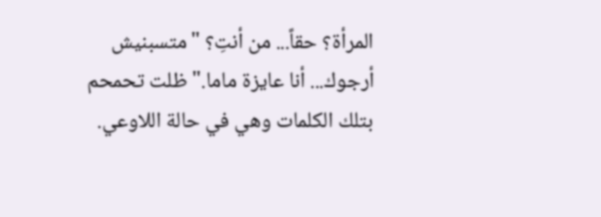المرأة؟ حقاً... من أنتِ؟ "متسبنيش أرجوك... أنا عايزة ماما." ظلت تحمحم بتلك الكلمات وهي في حالة اللاوعي.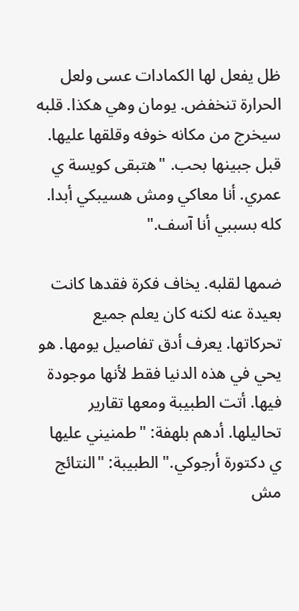ظل يفعل لها الكمادات عسى ولعل الحرارة تنخفض. يومان وهي هكذا. قلبه سيخرج من مكانه خوفه وقلقها عليها. قبل جبينها بحب. "هتبقى كويسة ي عمري. أنا معاكي ومش هسيبكي أبدا. كله بسببي أنا آسف."

ضمها لقلبه. يخاف فكرة فقدها كانت بعيدة عنه لكنه كان يعلم جميع تحركاتها. يعرف أدق تفاصيل يومها. هو يحي في هذه الدنيا فقط لأنها موجودة فيها. أتت الطبيبة ومعها تقارير تحاليلها. أدهم بلهفة: "طمنيني عليها ي دكتورة أرجوكي." الطبيبة: "النتائج مش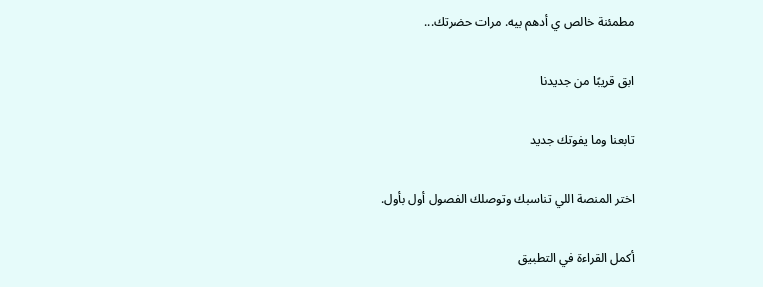مطمئنة خالص ي أدهم بيه. مرات حضرتك...

ابق قريبًا من جديدنا

تابعنا وما يفوتك جديد

اختر المنصة اللي تناسبك وتوصلك الفصول أول بأول.

أكمل القراءة في التطبيق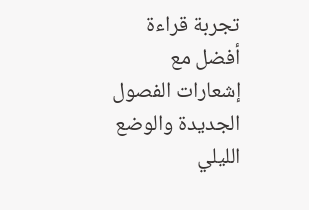تجربة قراءة أفضل مع إشعارات الفصول الجديدة والوضع الليلي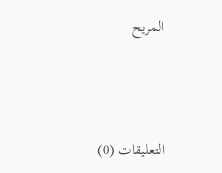المريح



التعليقات (0)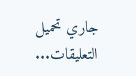جاري تحميل التعليقات...